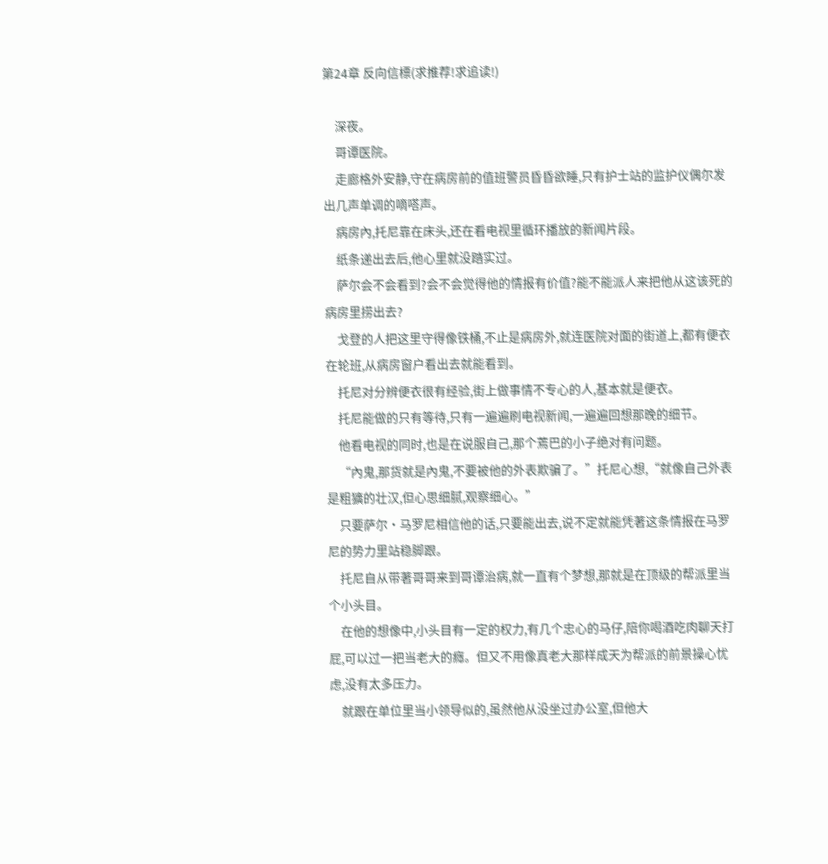第24章 反向信標(求推荐!求追读!)

    深夜。
    哥谭医院。
    走廊格外安静,守在病房前的值班警员昏昏欲睡,只有护士站的监护仪偶尔发出几声单调的嘀嗒声。
    病房內,托尼靠在床头,还在看电视里循环播放的新闻片段。
    纸条递出去后,他心里就没踏实过。
    萨尔会不会看到?会不会觉得他的情报有价值?能不能派人来把他从这该死的病房里捞出去?
    戈登的人把这里守得像铁桶,不止是病房外,就连医院对面的街道上,都有便衣在轮班,从病房窗户看出去就能看到。
    托尼对分辨便衣很有经验,街上做事情不专心的人,基本就是便衣。
    托尼能做的只有等待,只有一遍遍刷电视新闻,一遍遍回想那晚的细节。
    他看电视的同时,也是在说服自己,那个蔫巴的小子绝对有问题。
    “內鬼,那货就是內鬼,不要被他的外表欺骗了。”托尼心想,“就像自己外表是粗獷的壮汉,但心思细腻,观察细心。”
    只要萨尔·马罗尼相信他的话,只要能出去,说不定就能凭著这条情报在马罗尼的势力里站稳脚跟。
    托尼自从带著哥哥来到哥谭治病,就一直有个梦想,那就是在顶级的帮派里当个小头目。
    在他的想像中,小头目有一定的权力,有几个忠心的马仔,陪你喝酒吃肉聊天打屁,可以过一把当老大的癮。但又不用像真老大那样成天为帮派的前景操心忧虑,没有太多压力。
    就跟在单位里当小领导似的,虽然他从没坐过办公室,但他大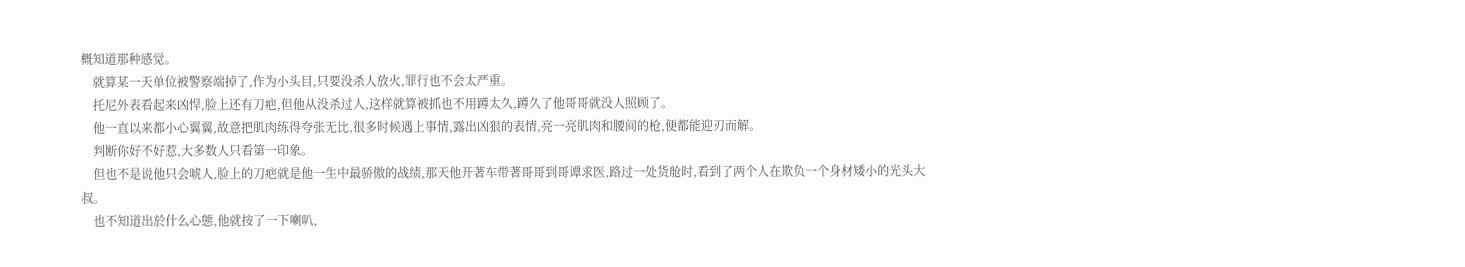概知道那种感觉。
    就算某一天单位被警察端掉了,作为小头目,只要没杀人放火,罪行也不会太严重。
    托尼外表看起来凶悍,脸上还有刀疤,但他从没杀过人,这样就算被抓也不用蹲太久,蹲久了他哥哥就没人照顾了。
    他一直以来都小心翼翼,故意把肌肉练得夸张无比,很多时候遇上事情,露出凶狠的表情,亮一亮肌肉和腰间的枪,便都能迎刃而解。
    判断你好不好惹,大多数人只看第一印象。
    但也不是说他只会唬人,脸上的刀疤就是他一生中最骄傲的战绩,那天他开著车带著哥哥到哥谭求医,路过一处货舱时,看到了两个人在欺负一个身材矮小的光头大叔。
    也不知道出於什么心態,他就按了一下喇叭,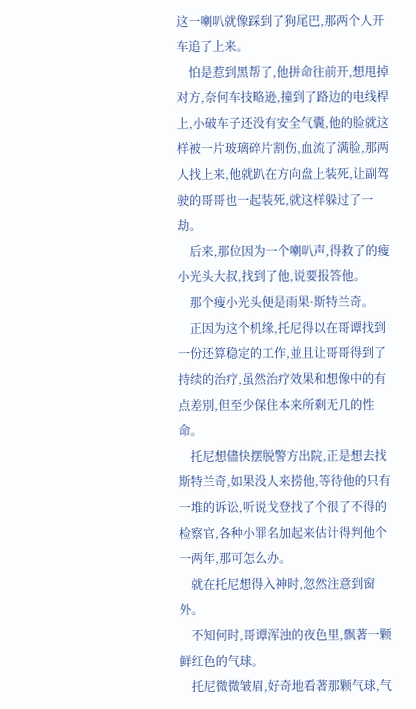这一喇叭就像踩到了狗尾巴,那两个人开车追了上来。
    怕是惹到黑帮了,他拼命往前开,想甩掉对方,奈何车技略逊,撞到了路边的电线桿上,小破车子还没有安全气囊,他的脸就这样被一片玻璃碎片割伤,血流了满脸,那两人找上来,他就趴在方向盘上装死,让副驾驶的哥哥也一起装死,就这样躲过了一劫。
    后来,那位因为一个喇叭声,得救了的瘦小光头大叔,找到了他,说要报答他。
    那个瘦小光头便是雨果·斯特兰奇。
    正因为这个机缘,托尼得以在哥谭找到一份还算稳定的工作,並且让哥哥得到了持续的治疗,虽然治疗效果和想像中的有点差別,但至少保住本来所剩无几的性命。
    托尼想儘快摆脱警方出院,正是想去找斯特兰奇,如果没人来捞他,等待他的只有一堆的诉讼,听说戈登找了个很了不得的检察官,各种小罪名加起来估计得判他个一两年,那可怎么办。
    就在托尼想得入神时,忽然注意到窗外。
    不知何时,哥谭浑浊的夜色里,飘著一颗鲜红色的气球。
    托尼微微皱眉,好奇地看著那颗气球,气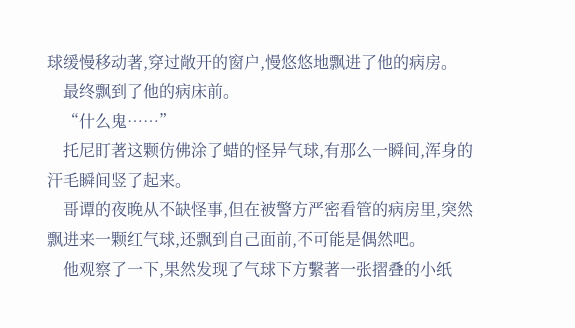球缓慢移动著,穿过敞开的窗户,慢悠悠地飘进了他的病房。
    最终飘到了他的病床前。
    “什么鬼……”
    托尼盯著这颗仿佛涂了蜡的怪异气球,有那么一瞬间,浑身的汗毛瞬间竖了起来。
    哥谭的夜晚从不缺怪事,但在被警方严密看管的病房里,突然飘进来一颗红气球,还飘到自己面前,不可能是偶然吧。
    他观察了一下,果然发现了气球下方繫著一张摺叠的小纸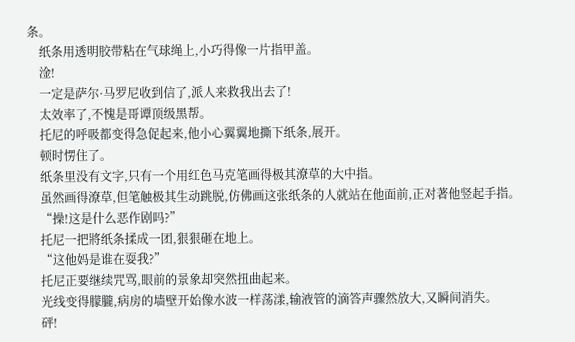条。
    纸条用透明胶带粘在气球绳上,小巧得像一片指甲盖。
    淦!
    一定是萨尔·马罗尼收到信了,派人来救我出去了!
    太效率了,不愧是哥谭顶级黑帮。
    托尼的呼吸都变得急促起来,他小心翼翼地撕下纸条,展开。
    顿时愣住了。
    纸条里没有文字,只有一个用红色马克笔画得极其潦草的大中指。
    虽然画得潦草,但笔触极其生动跳脱,仿佛画这张纸条的人就站在他面前,正对著他竖起手指。
    “操!这是什么恶作剧吗?”
    托尼一把將纸条揉成一团,狠狠砸在地上。
    “这他妈是谁在耍我?”
    托尼正要继续咒骂,眼前的景象却突然扭曲起来。
    光线变得朦朧,病房的墙壁开始像水波一样荡漾,输液管的滴答声骤然放大,又瞬间消失。
    砰!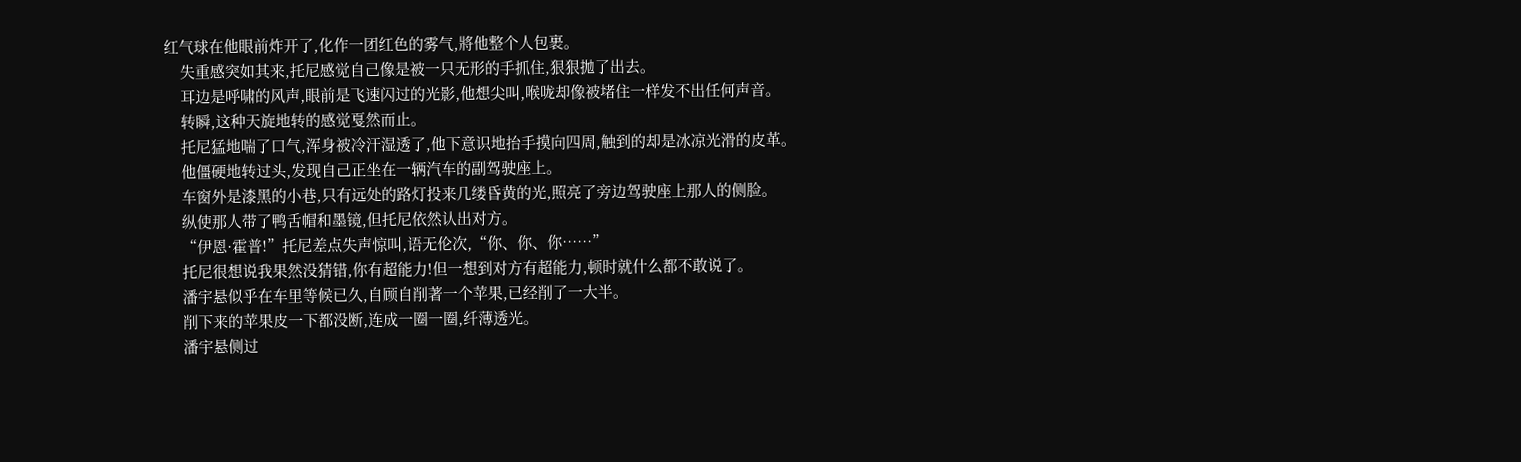红气球在他眼前炸开了,化作一团红色的雾气,將他整个人包裹。
    失重感突如其来,托尼感觉自己像是被一只无形的手抓住,狠狠拋了出去。
    耳边是呼啸的风声,眼前是飞速闪过的光影,他想尖叫,喉咙却像被堵住一样发不出任何声音。
    转瞬,这种天旋地转的感觉戛然而止。
    托尼猛地喘了口气,浑身被冷汗湿透了,他下意识地抬手摸向四周,触到的却是冰凉光滑的皮革。
    他僵硬地转过头,发现自己正坐在一辆汽车的副驾驶座上。
    车窗外是漆黑的小巷,只有远处的路灯投来几缕昏黄的光,照亮了旁边驾驶座上那人的侧脸。
    纵使那人带了鸭舌帽和墨镜,但托尼依然认出对方。
    “伊恩·霍普!”托尼差点失声惊叫,语无伦次,“你、你、你……”
    托尼很想说我果然没猜错,你有超能力!但一想到对方有超能力,顿时就什么都不敢说了。
    潘宇悬似乎在车里等候已久,自顾自削著一个苹果,已经削了一大半。
    削下来的苹果皮一下都没断,连成一圈一圈,纤薄透光。
    潘宇悬侧过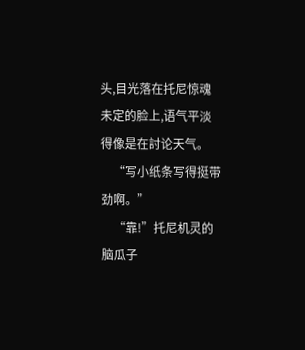头,目光落在托尼惊魂未定的脸上,语气平淡得像是在討论天气。
    “写小纸条写得挺带劲啊。”
    “靠!”托尼机灵的脑瓜子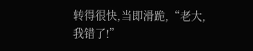转得很快,当即滑跪,“老大,我错了!”